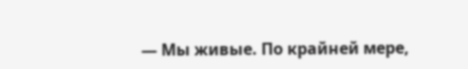— Мы живые. По крайней мере,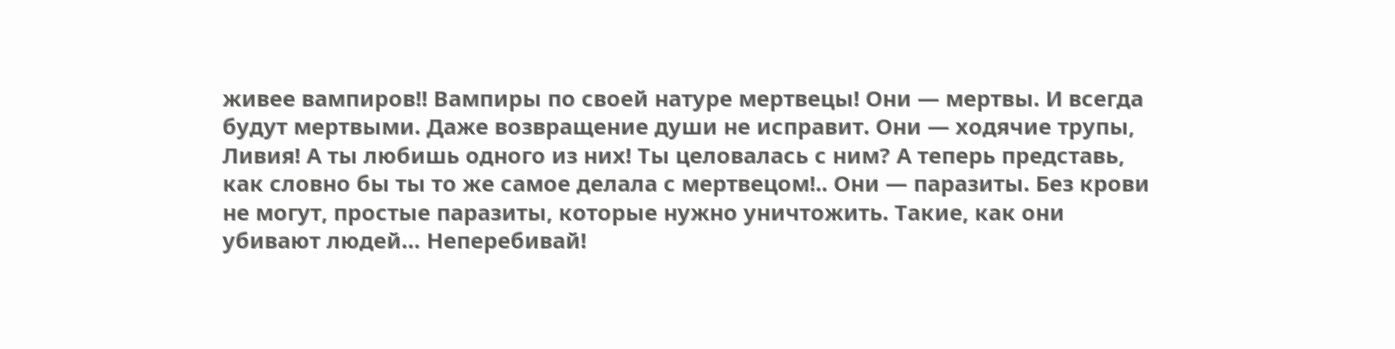живее вампиров!! Вампиры по своей натуре мертвецы! Они — мертвы. И всегда будут мертвыми. Даже возвращение души не исправит. Они — ходячие трупы, Ливия! А ты любишь одного из них! Ты целовалась с ним? А теперь представь, как словно бы ты то же самое делала с мертвецом!.. Они — паразиты. Без крови не могут, простые паразиты, которые нужно уничтожить. Такие, как они убивают людей… Неперебивай!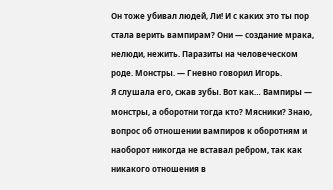Он тоже убивал людей, Ли! И с каких это ты пор стала верить вампирам? Они — создание мрака, нелюди, нежить. Паразиты на человеческом роде. Монстры. — Гневно говорил Игорь.
Я слушала его, сжав зубы. Вот как… Вампиры — монстры, а оборотни тогда кто? Мясники? Знаю, вопрос об отношении вампиров к оборотням и наоборот никогда не вставал ребром, так как никакого отношения в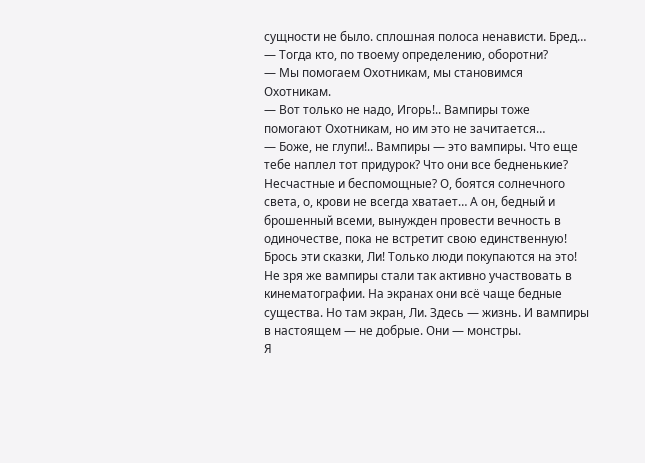сущности не было. сплошная полоса ненависти. Бред…
— Тогда кто, по твоему определению, оборотни?
— Мы помогаем Охотникам, мы становимся Охотникам.
— Вот только не надо, Игорь!.. Вампиры тоже помогают Охотникам, но им это не зачитается…
— Боже, не глупи!.. Вампиры — это вампиры. Что еще тебе наплел тот придурок? Что они все бедненькие? Несчастные и беспомощные? О, боятся солнечного света, о, крови не всегда хватает… А он, бедный и брошенный всеми, вынужден провести вечность в одиночестве, пока не встретит свою единственную! Брось эти сказки, Ли! Только люди покупаются на это! Не зря же вампиры стали так активно участвовать в кинематографии. На экранах они всё чаще бедные существа. Но там экран, Ли. Здесь — жизнь. И вампиры в настоящем — не добрые. Они — монстры.
Я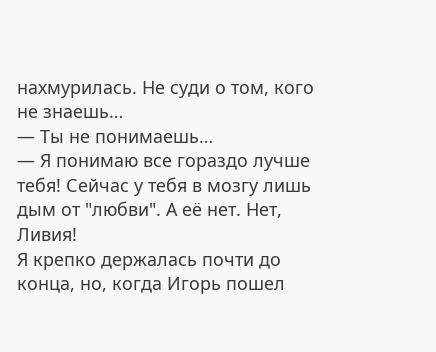нахмурилась. Не суди о том, кого не знаешь…
— Ты не понимаешь…
— Я понимаю все гораздо лучше тебя! Сейчас у тебя в мозгу лишь дым от "любви". А её нет. Нет, Ливия!
Я крепко держалась почти до конца, но, когда Игорь пошел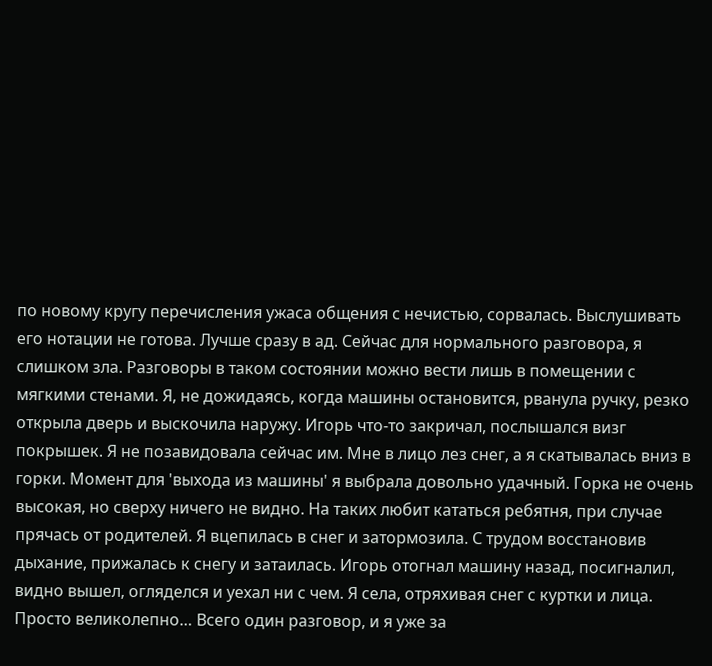по новому кругу перечисления ужаса общения с нечистью, сорвалась. Выслушивать его нотации не готова. Лучше сразу в ад. Сейчас для нормального разговора, я слишком зла. Разговоры в таком состоянии можно вести лишь в помещении с мягкими стенами. Я, не дожидаясь, когда машины остановится, рванула ручку, резко открыла дверь и выскочила наружу. Игорь что-то закричал, послышался визг покрышек. Я не позавидовала сейчас им. Мне в лицо лез снег, а я скатывалась вниз в горки. Момент для 'выхода из машины' я выбрала довольно удачный. Горка не очень высокая, но сверху ничего не видно. На таких любит кататься ребятня, при случае прячась от родителей. Я вцепилась в снег и затормозила. С трудом восстановив дыхание, прижалась к снегу и затаилась. Игорь отогнал машину назад, посигналил, видно вышел, огляделся и уехал ни с чем. Я села, отряхивая снег с куртки и лица. Просто великолепно… Всего один разговор, и я уже за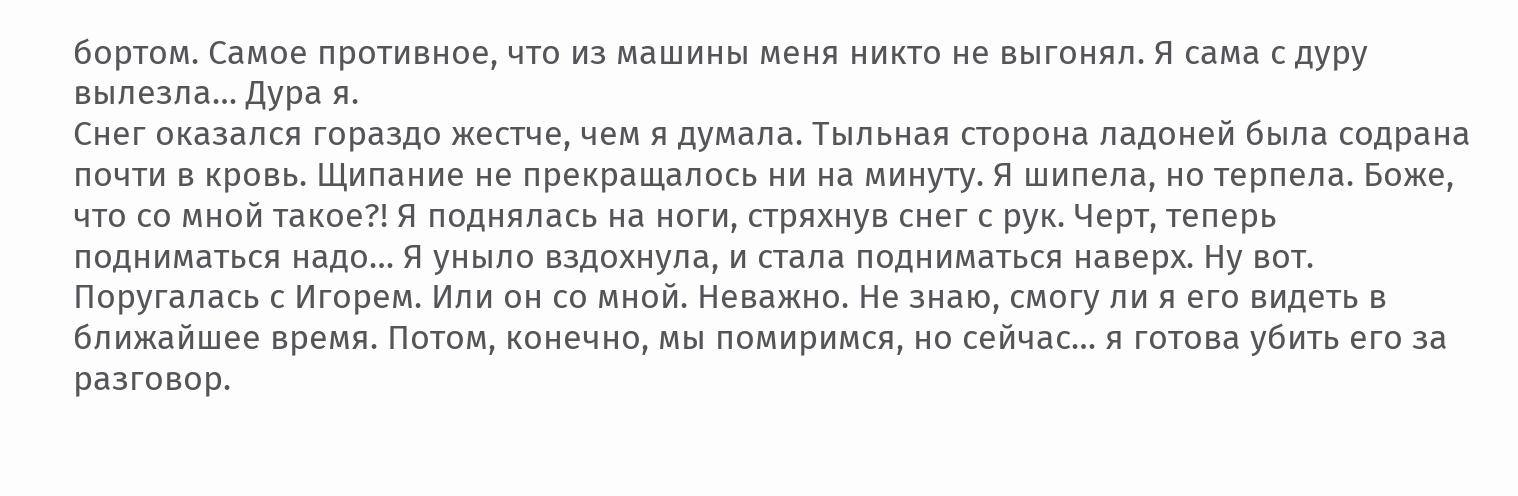бортом. Самое противное, что из машины меня никто не выгонял. Я сама с дуру вылезла… Дура я.
Снег оказался гораздо жестче, чем я думала. Тыльная сторона ладоней была содрана почти в кровь. Щипание не прекращалось ни на минуту. Я шипела, но терпела. Боже, что со мной такое?! Я поднялась на ноги, стряхнув снег с рук. Черт, теперь подниматься надо… Я уныло вздохнула, и стала подниматься наверх. Ну вот. Поругалась с Игорем. Или он со мной. Неважно. Не знаю, смогу ли я его видеть в ближайшее время. Потом, конечно, мы помиримся, но сейчас… я готова убить его за разговор.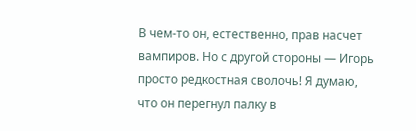В чем-то он, естественно, прав насчет вампиров. Но с другой стороны — Игорь просто редкостная сволочь! Я думаю, что он перегнул палку в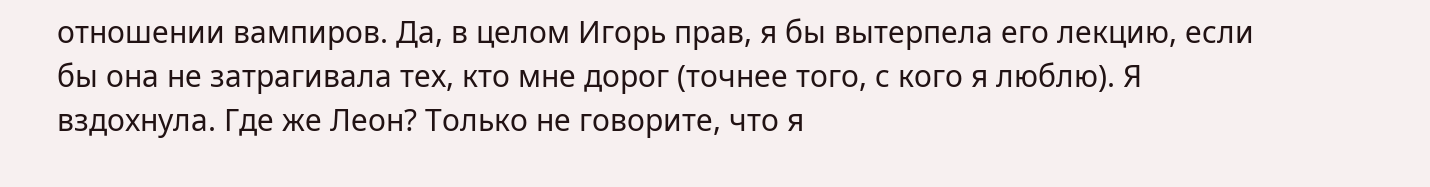отношении вампиров. Да, в целом Игорь прав, я бы вытерпела его лекцию, если бы она не затрагивала тех, кто мне дорог (точнее того, с кого я люблю). Я вздохнула. Где же Леон? Только не говорите, что я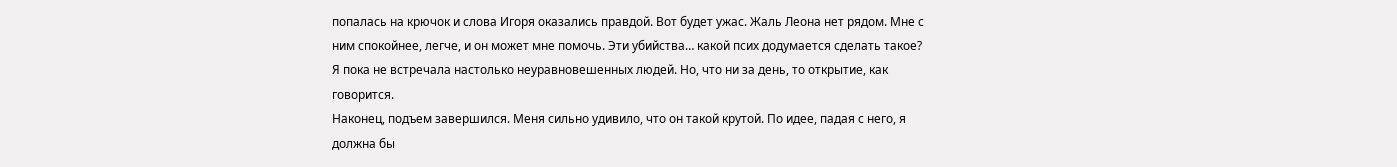попалась на крючок и слова Игоря оказались правдой. Вот будет ужас. Жаль Леона нет рядом. Мне с ним спокойнее, легче, и он может мне помочь. Эти убийства… какой псих додумается сделать такое? Я пока не встречала настолько неуравновешенных людей. Но, что ни за день, то открытие, как говорится.
Наконец, подъем завершился. Меня сильно удивило, что он такой крутой. По идее, падая с него, я должна бы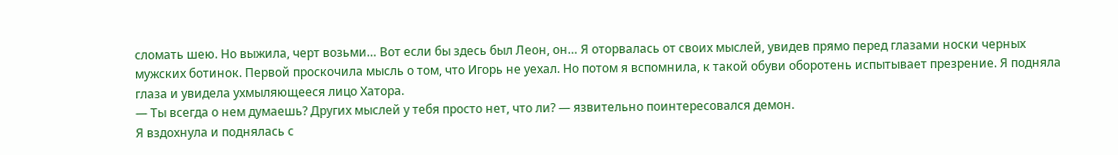сломать шею. Но выжила, черт возьми… Вот если бы здесь был Леон, он… Я оторвалась от своих мыслей, увидев прямо перед глазами носки черных мужских ботинок. Первой проскочила мысль о том, что Игорь не уехал. Но потом я вспомнила, к такой обуви оборотень испытывает презрение. Я подняла глаза и увидела ухмыляющееся лицо Хатора.
— Ты всегда о нем думаешь? Других мыслей у тебя просто нет, что ли? — язвительно поинтересовался демон.
Я вздохнула и поднялась с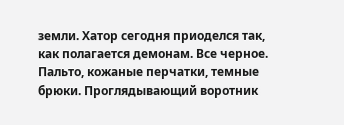земли. Хатор сегодня приоделся так, как полагается демонам. Все черное. Пальто, кожаные перчатки, темные брюки. Проглядывающий воротник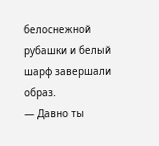белоснежной рубашки и белый шарф завершали образ.
— Давно ты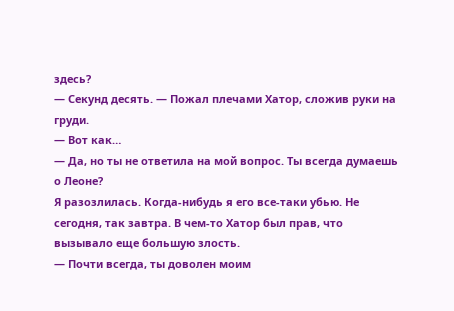здесь?
— Секунд десять. — Пожал плечами Хатор, сложив руки на груди.
— Вот как…
— Да, но ты не ответила на мой вопрос. Ты всегда думаешь о Леоне?
Я разозлилась. Когда-нибудь я его все-таки убью. Не сегодня, так завтра. В чем-то Хатор был прав, что вызывало еще большую злость.
— Почти всегда, ты доволен моим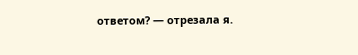ответом? — отрезала я.